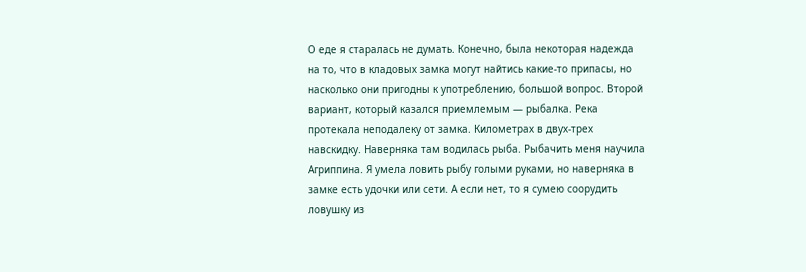О еде я старалась не думать. Конечно, была некоторая надежда на то, что в кладовых замка могут найтись какие-то припасы, но насколько они пригодны к употреблению, большой вопрос. Второй вариант, который казался приемлемым — рыбалка. Река протекала неподалеку от замка. Километрах в двух-трех навскидку. Наверняка там водилась рыба. Рыбачить меня научила Агриппина. Я умела ловить рыбу голыми руками, но наверняка в замке есть удочки или сети. А если нет, то я сумею соорудить ловушку из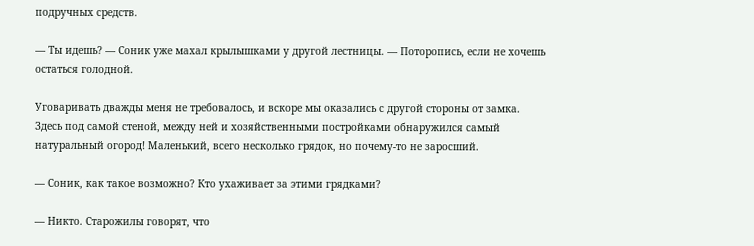подручных средств.

— Ты идешь? — Соник уже махал крылышками у другой лестницы. — Поторопись, если не хочешь остаться голодной.

Уговаривать дважды меня не требовалось, и вскоре мы оказались с другой стороны от замка. Здесь под самой стеной, между ней и хозяйственными постройками обнаружился самый натуральный огород! Маленький, всего несколько грядок, но почему-то не заросший.

— Соник, как такое возможно? Кто ухаживает за этими грядками?

— Никто. Старожилы говорят, что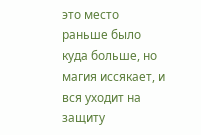это место раньше было куда больше, но магия иссякает, и вся уходит на защиту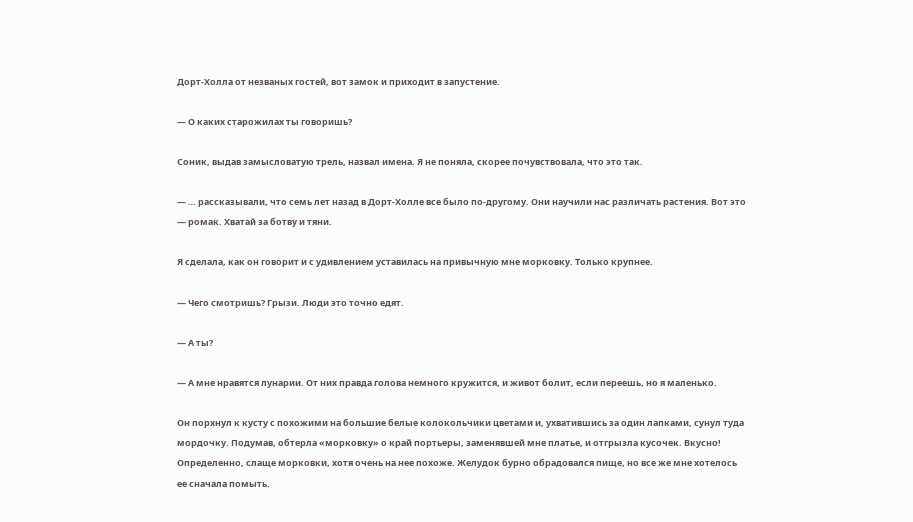Дорт-Холла от незваных гостей, вот замок и приходит в запустение.

— О каких старожилах ты говоришь?

Соник, выдав замысловатую трель, назвал имена. Я не поняла, скорее почувствовала, что это так.

— … рассказывали, что семь лет назад в Дорт-Холле все было по-другому. Они научили нас различать растения. Вот это — ромак. Хватай за ботву и тяни.

Я сделала, как он говорит и с удивлением уставилась на привычную мне морковку. Только крупнее.

— Чего смотришь? Грызи. Люди это точно едят.

— А ты?

— А мне нравятся лунарии. От них правда голова немного кружится, и живот болит, если переешь, но я маленько.

Он порхнул к кусту с похожими на большие белые колокольчики цветами и, ухватившись за один лапками, сунул туда мордочку. Подумав, обтерла «морковку» о край портьеры, заменявшей мне платье, и отгрызла кусочек. Вкусно! Определенно, слаще морковки, хотя очень на нее похоже. Желудок бурно обрадовался пище, но все же мне хотелось ее сначала помыть.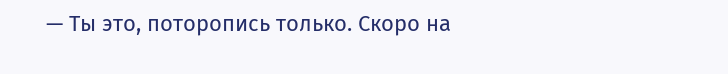— Ты это, поторопись только. Скоро на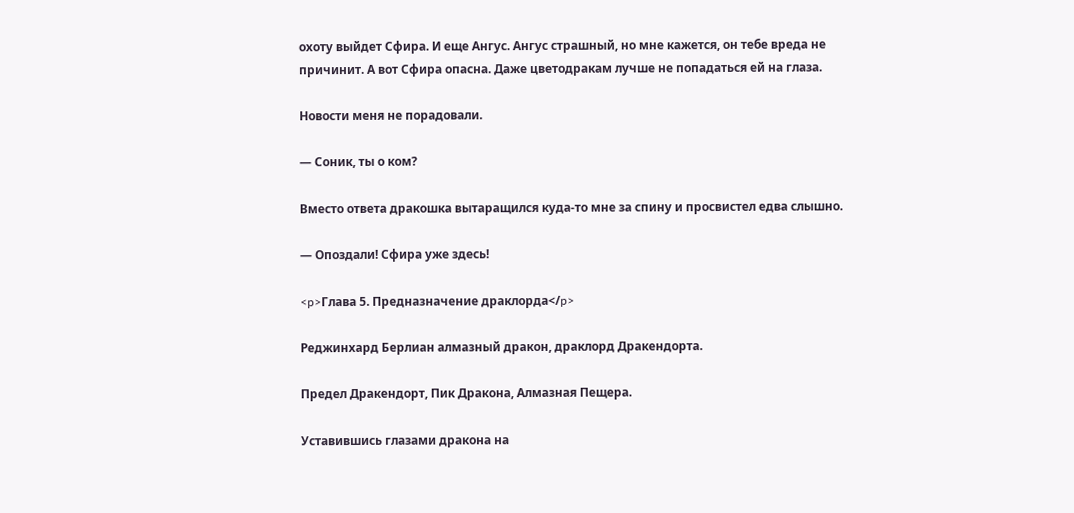охоту выйдет Сфира. И еще Ангус. Ангус страшный, но мне кажется, он тебе вреда не причинит. А вот Сфира опасна. Даже цветодракам лучше не попадаться ей на глаза.

Новости меня не порадовали.

— Соник, ты о ком?

Вместо ответа дракошка вытаращился куда-то мне за спину и просвистел едва слышно.

— Опоздали! Сфира уже здесь!

<p>Глава 5. Предназначение драклорда</p>

Реджинхард Берлиан алмазный дракон, драклорд Дракендорта.

Предел Дракендорт, Пик Дракона, Алмазная Пещера.

Уставившись глазами дракона на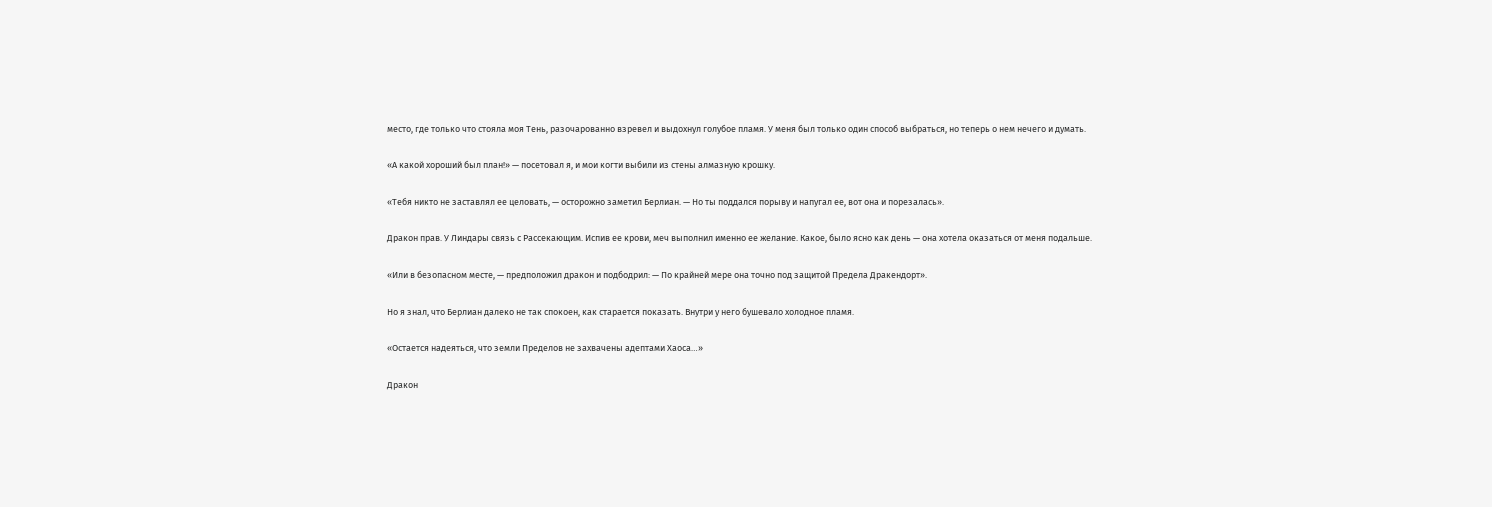место, где только что стояла моя Тень, разочарованно взревел и выдохнул голубое пламя. У меня был только один способ выбраться, но теперь о нем нечего и думать.

«А какой хороший был план!» — посетовал я, и мои когти выбили из стены алмазную крошку.

«Тебя никто не заставлял ее целовать, — осторожно заметил Берлиан. — Но ты поддался порыву и напугал ее, вот она и порезалась».

Дракон прав. У Линдары связь с Рассекающим. Испив ее крови, меч выполнил именно ее желание. Какое, было ясно как день — она хотела оказаться от меня подальше.

«Или в безопасном месте, — предположил дракон и подбодрил: — По крайней мере она точно под защитой Предела Дракендорт».

Но я знал, что Берлиан далеко не так спокоен, как старается показать. Внутри у него бушевало холодное пламя.

«Остается надеяться, что земли Пределов не захвачены адептами Хаоса…»

Дракон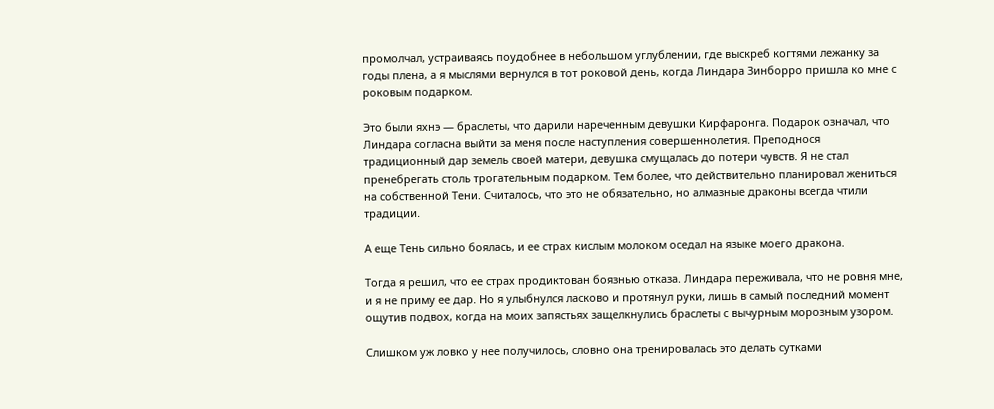промолчал, устраиваясь поудобнее в небольшом углублении, где выскреб когтями лежанку за годы плена, а я мыслями вернулся в тот роковой день, когда Линдара Зинборро пришла ко мне с роковым подарком.

Это были яхнэ — браслеты, что дарили нареченным девушки Кирфаронга. Подарок означал, что Линдара согласна выйти за меня после наступления совершеннолетия. Преподнося традиционный дар земель своей матери, девушка смущалась до потери чувств. Я не стал пренебрегать столь трогательным подарком. Тем более, что действительно планировал жениться на собственной Тени. Считалось, что это не обязательно, но алмазные драконы всегда чтили традиции.

А еще Тень сильно боялась, и ее страх кислым молоком оседал на языке моего дракона.

Тогда я решил, что ее страх продиктован боязнью отказа. Линдара переживала, что не ровня мне, и я не приму ее дар. Но я улыбнулся ласково и протянул руки, лишь в самый последний момент ощутив подвох, когда на моих запястьях защелкнулись браслеты с вычурным морозным узором.

Слишком уж ловко у нее получилось, словно она тренировалась это делать сутками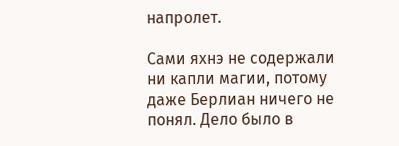напролет.

Сами яхнэ не содержали ни капли магии, потому даже Берлиан ничего не понял. Дело было в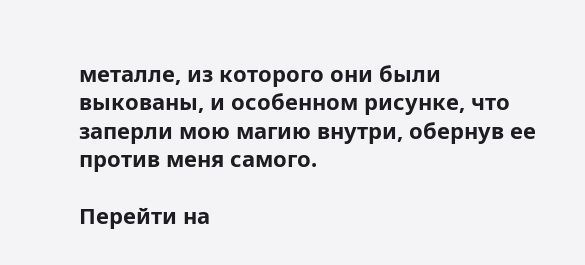металле, из которого они были выкованы, и особенном рисунке, что заперли мою магию внутри, обернув ее против меня самого.

Перейти на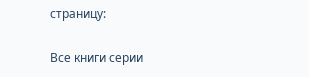страницу:

Все книги серии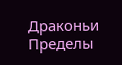Драконьи Пределы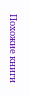Похожие книги